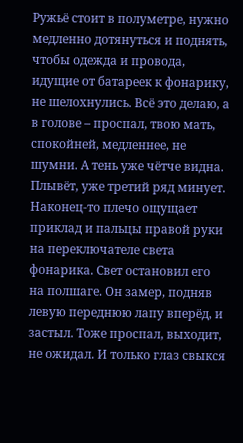Ружьё стоит в полуметре, нужно медленно дотянуться и поднять, чтобы одежда и провода, идущие от батареек к фонарику, не шелохнулись. Всё это делаю, а в голове – проспал, твою мать, спокойней, медленнее, не шумни. А тень уже чётче видна. Плывёт, уже третий ряд минует. Наконец-то плечо ощущает приклад и пальцы правой руки на переключателе света фонарика. Свет остановил его на полшаге. Он замер, подняв левую переднюю лапу вперёд, и застыл. Тоже проспал, выходит, не ожидал. И только глаз свыкся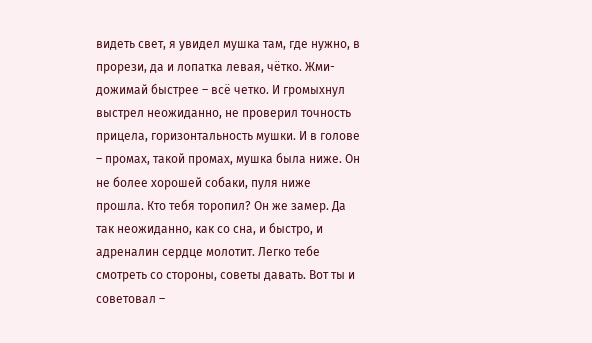видеть свет, я увидел мушка там, где нужно, в прорези, да и лопатка левая, чётко. Жми-дожимай быстрее – всё четко. И громыхнул выстрел неожиданно, не проверил точность прицела, горизонтальность мушки. И в голове – промах, такой промах, мушка была ниже. Он не более хорошей собаки, пуля ниже прошла. Кто тебя торопил? Он же замер. Да так неожиданно, как со сна, и быстро, и адреналин сердце молотит. Легко тебе смотреть со стороны, советы давать. Вот ты и советовал –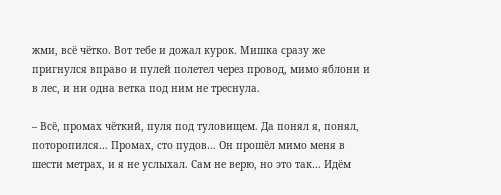жми, всё чётко. Вот тебе и дожал курок. Мишка сразу же пригнулся вправо и пулей полетел через провод, мимо яблони и в лес, и ни одна ветка под ним не треснула.

– Всё, промах чёткий, пуля под туловищем. Да понял я, понял, поторопился… Промах, сто пудов… Он прошёл мимо меня в шести метрах, и я не услыхал. Сам не верю, но это так… Идём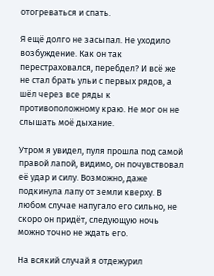отогреваться и спать.

Я ещё долго не засыпал. Не уходило возбуждение. Как он так перестраховался, перебдел? И всё же не стал брать ульи с первых рядов, а шёл через все ряды к противоположному краю. Не мог он не слышать моё дыхание.

Утром я увидел, пуля прошла под самой правой лапой, видимо, он почувствовал её удар и силу. Возможно, даже подкинула лапу от земли кверху. В любом случае напугало его сильно, не скоро он придёт, следующую ночь можно точно не ждать его.

На всякий случай я отдежурил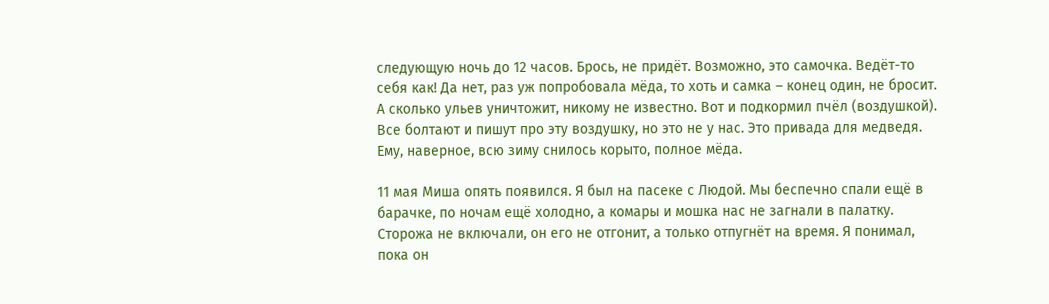следующую ночь до 12 часов. Брось, не придёт. Возможно, это самочка. Ведёт-то себя как! Да нет, раз уж попробовала мёда, то хоть и самка – конец один, не бросит. А сколько ульев уничтожит, никому не известно. Вот и подкормил пчёл (воздушкой). Все болтают и пишут про эту воздушку, но это не у нас. Это привада для медведя. Ему, наверное, всю зиму снилось корыто, полное мёда.

11 мая Миша опять появился. Я был на пасеке с Людой. Мы беспечно спали ещё в барачке, по ночам ещё холодно, а комары и мошка нас не загнали в палатку. Сторожа не включали, он его не отгонит, а только отпугнёт на время. Я понимал, пока он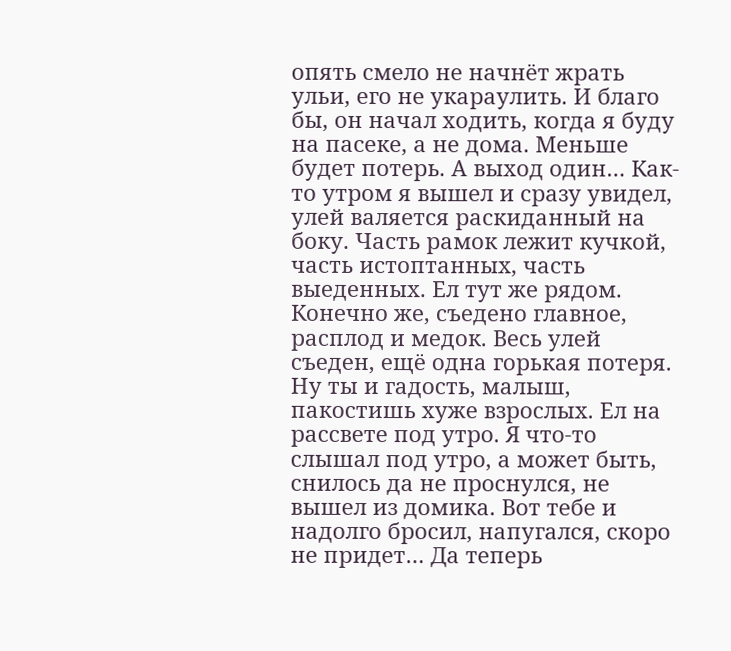опять смело не начнёт жрать ульи, его не укараулить. И благо бы, он начал ходить, когда я буду на пасеке, а не дома. Меньше будет потерь. А выход один… Как-то утром я вышел и сразу увидел, улей валяется раскиданный на боку. Часть рамок лежит кучкой, часть истоптанных, часть выеденных. Ел тут же рядом. Конечно же, съедено главное, расплод и медок. Весь улей съеден, ещё одна горькая потеря. Ну ты и гадость, малыш, пакостишь хуже взрослых. Ел на рассвете под утро. Я что-то слышал под утро, а может быть, снилось да не проснулся, не вышел из домика. Вот тебе и надолго бросил, напугался, скоро не придет… Да теперь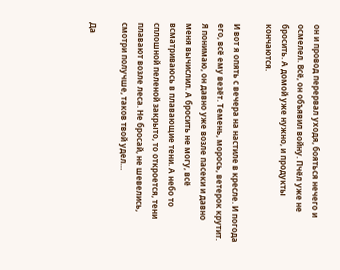он и провод перервал уходя, бояться нечего и осмелел. Всё, он объявил войну. Пчёл уже не бросить. А домой уже нужно, и продукты кончаются.

И вот я опять с вечера на настиле в кресле. И погода его, всё ему везёт. Темень, морось, ветерок крутит. Я понимаю, он давно уже возле пасеки и давно меня вычислил. А бросить не могу, всё всматриваюсь в плавающие тени. А небо то сплошной пеленой закрыто, то откроется, тени плавают возле леса. Не бросай, не шевелись, смотри получше, таков твой удел…

Да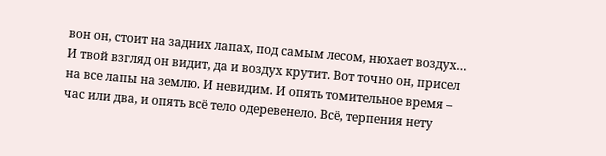вон он, стоит на задних лапах, под самым лесом, нюхает воздух… И твой взгляд он видит, да и воздух крутит. Вот точно он, присел на все лапы на землю. И невидим. И опять томительное время – час или два, и опять всё тело одеревенело. Всё, терпения нету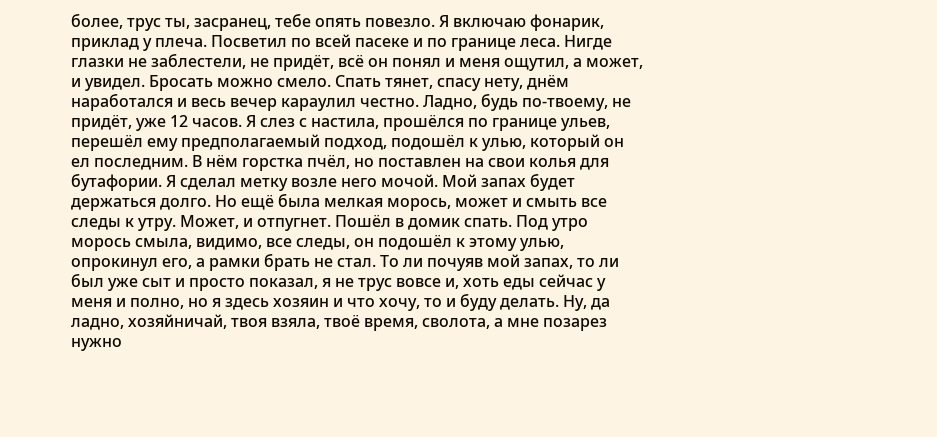более, трус ты, засранец, тебе опять повезло. Я включаю фонарик, приклад у плеча. Посветил по всей пасеке и по границе леса. Нигде глазки не заблестели, не придёт, всё он понял и меня ощутил, а может, и увидел. Бросать можно смело. Спать тянет, спасу нету, днём наработался и весь вечер караулил честно. Ладно, будь по-твоему, не придёт, уже 12 часов. Я слез с настила, прошёлся по границе ульев, перешёл ему предполагаемый подход, подошёл к улью, который он ел последним. В нём горстка пчёл, но поставлен на свои колья для бутафории. Я сделал метку возле него мочой. Мой запах будет держаться долго. Но ещё была мелкая морось, может и смыть все следы к утру. Может, и отпугнет. Пошёл в домик спать. Под утро морось смыла, видимо, все следы, он подошёл к этому улью, опрокинул его, а рамки брать не стал. То ли почуяв мой запах, то ли был уже сыт и просто показал, я не трус вовсе и, хоть еды сейчас у меня и полно, но я здесь хозяин и что хочу, то и буду делать. Ну, да ладно, хозяйничай, твоя взяла, твоё время, сволота, а мне позарез нужно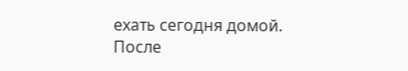ехать сегодня домой. После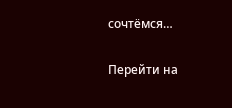сочтёмся…

Перейти на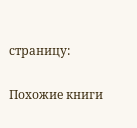страницу:

Похожие книги